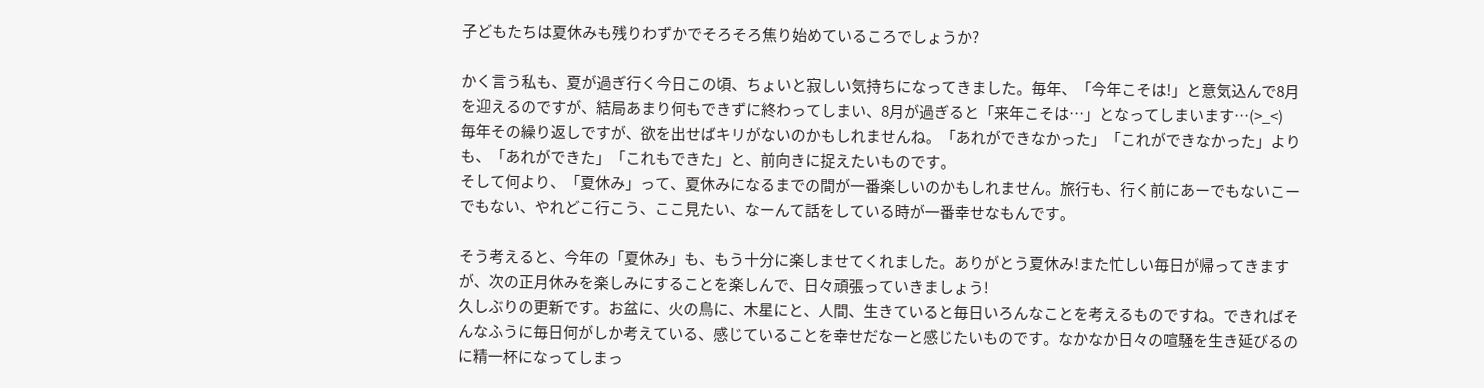子どもたちは夏休みも残りわずかでそろそろ焦り始めているころでしょうか?

かく言う私も、夏が過ぎ行く今日この頃、ちょいと寂しい気持ちになってきました。毎年、「今年こそは!」と意気込んで8月を迎えるのですが、結局あまり何もできずに終わってしまい、8月が過ぎると「来年こそは…」となってしまいます…(>_<)
毎年その繰り返しですが、欲を出せばキリがないのかもしれませんね。「あれができなかった」「これができなかった」よりも、「あれができた」「これもできた」と、前向きに捉えたいものです。
そして何より、「夏休み」って、夏休みになるまでの間が一番楽しいのかもしれません。旅行も、行く前にあーでもないこーでもない、やれどこ行こう、ここ見たい、なーんて話をしている時が一番幸せなもんです。

そう考えると、今年の「夏休み」も、もう十分に楽しませてくれました。ありがとう夏休み!また忙しい毎日が帰ってきますが、次の正月休みを楽しみにすることを楽しんで、日々頑張っていきましょう!
久しぶりの更新です。お盆に、火の鳥に、木星にと、人間、生きていると毎日いろんなことを考えるものですね。できればそんなふうに毎日何がしか考えている、感じていることを幸せだなーと感じたいものです。なかなか日々の喧騒を生き延びるのに精一杯になってしまっ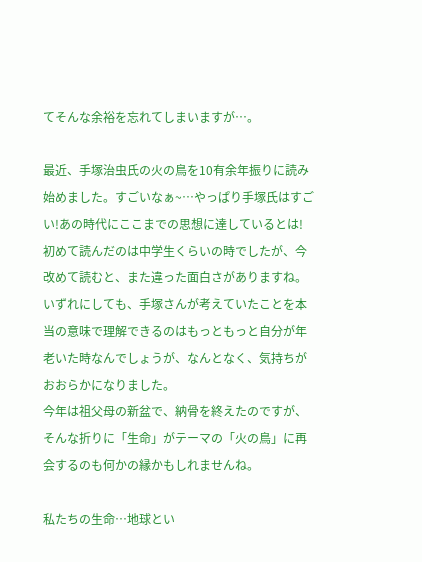てそんな余裕を忘れてしまいますが…。

最近、手塚治虫氏の火の鳥を10有余年振りに読み始めました。すごいなぁ~…やっぱり手塚氏はすごい!あの時代にここまでの思想に達しているとは!初めて読んだのは中学生くらいの時でしたが、今改めて読むと、また違った面白さがありますね。いずれにしても、手塚さんが考えていたことを本当の意味で理解できるのはもっともっと自分が年老いた時なんでしょうが、なんとなく、気持ちがおおらかになりました。
今年は祖父母の新盆で、納骨を終えたのですが、そんな折りに「生命」がテーマの「火の鳥」に再会するのも何かの縁かもしれませんね。

私たちの生命…地球とい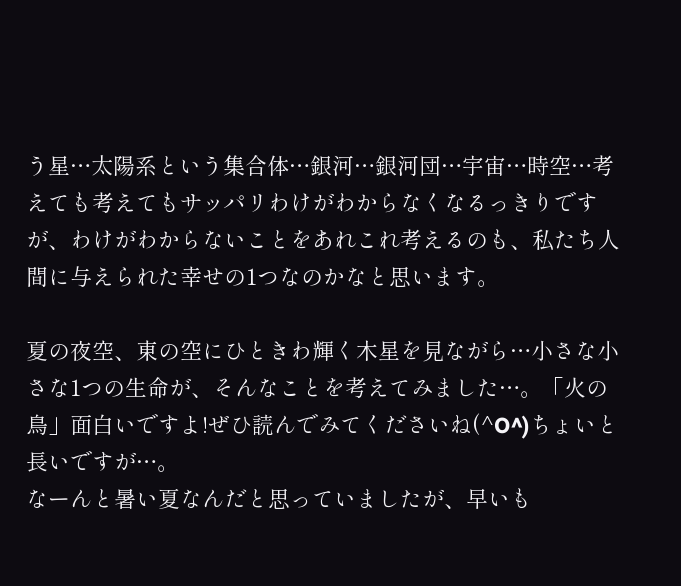う星…太陽系という集合体…銀河…銀河団…宇宙…時空…考えても考えてもサッパリわけがわからなくなるっきりですが、わけがわからないことをあれこれ考えるのも、私たち人間に与えられた幸せの1つなのかなと思います。

夏の夜空、東の空にひときわ輝く木星を見ながら…小さな小さな1つの生命が、そんなことを考えてみました…。「火の鳥」面白いですよ!ぜひ読んでみてくださいね(^O^)ちょいと長いですが…。
なーんと暑い夏なんだと思っていましたが、早いも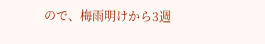ので、梅雨明けから3週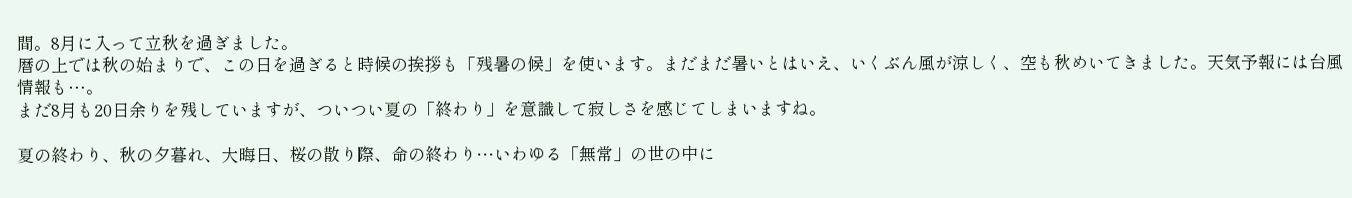間。8月に入って立秋を過ぎました。
暦の上では秋の始まりで、この日を過ぎると時候の挨拶も「残暑の候」を使います。まだまだ暑いとはいえ、いくぶん風が涼しく、空も秋めいてきました。天気予報には台風情報も…。
まだ8月も20日余りを残していますが、ついつい夏の「終わり」を意識して寂しさを感じてしまいますね。

夏の終わり、秋の夕暮れ、大晦日、桜の散り際、命の終わり…いわゆる「無常」の世の中に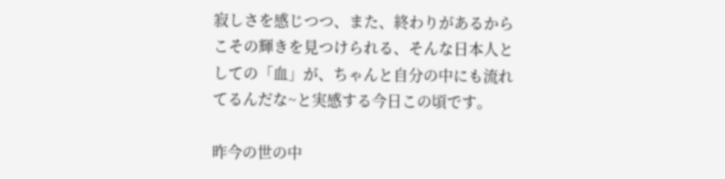寂しさを感じつつ、また、終わりがあるからこその輝きを見つけられる、そんな日本人としての「血」が、ちゃんと自分の中にも流れてるんだな~と実感する今日この頃です。

昨今の世の中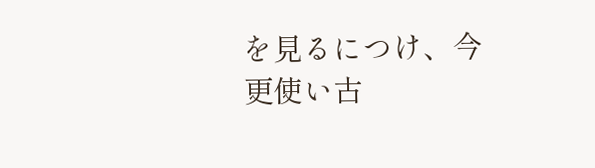を見るにつけ、今更使い古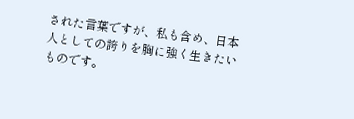された言葉ですが、私も含め、日本人としての誇りを胸に強く生きたいものです。